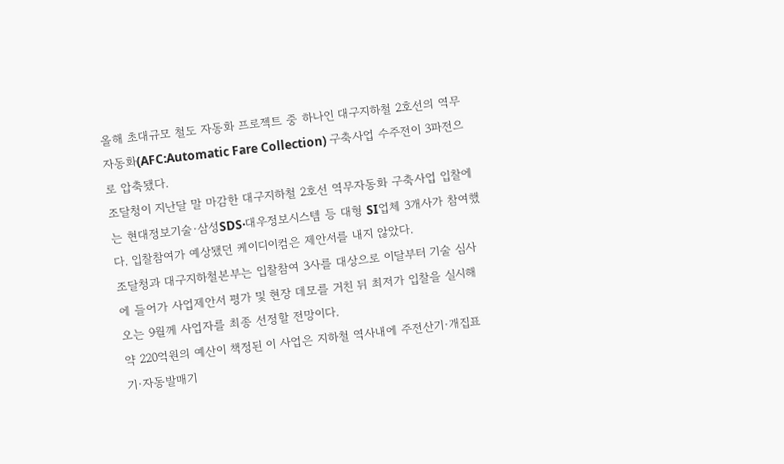올해 초대규모 철도 자동화 프로젝트 중 하나인 대구지하철 2호선의 역무자동화(AFC:Automatic Fare Collection) 구축사업 수주전이 3파전으로 압축됐다.
조달청이 지난달 말 마감한 대구지하철 2호선 역무자동화 구축사업 입찰에는 현대정보기술·삼성SDS·대우정보시스템 등 대형 SI업체 3개사가 참여했다. 입찰참여가 예상됐던 케이디이컴은 제안서를 내지 않았다.
조달청과 대구지하철본부는 입찰참여 3사를 대상으로 이달부터 기술 심사에 들어가 사업제안서 평가 및 현장 데모를 거친 뒤 최저가 입찰을 실시해 오는 9월께 사업자를 최종 선정할 전망이다.
약 220억원의 예산이 책정된 이 사업은 지하철 역사내에 주전산기·개집표기·자동발매기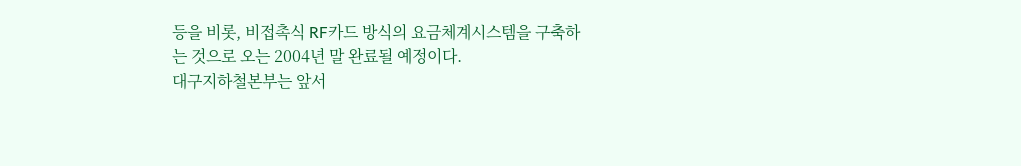등을 비롯, 비접촉식 RF카드 방식의 요금체계시스템을 구축하는 것으로 오는 2004년 말 완료될 예정이다.
대구지하철본부는 앞서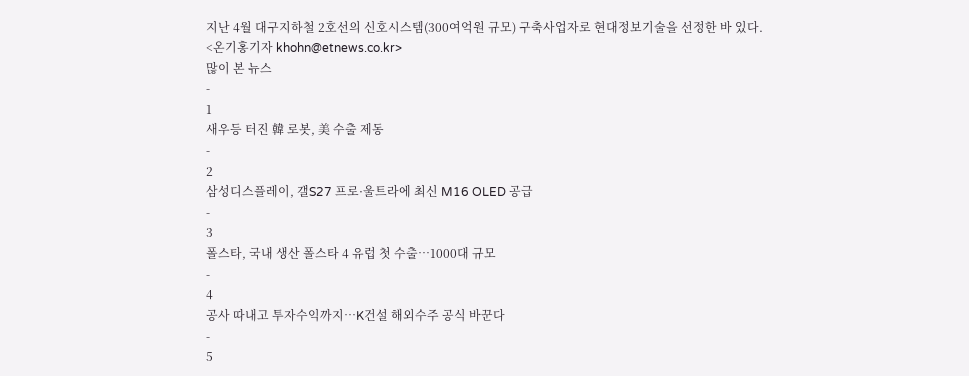지난 4월 대구지하철 2호선의 신호시스템(300여억원 규모) 구축사업자로 현대정보기술을 선정한 바 있다.
<온기홍기자 khohn@etnews.co.kr>
많이 본 뉴스
-
1
새우등 터진 韓 로봇, 美 수출 제동
-
2
삼성디스플레이, 갤S27 프로·울트라에 최신 M16 OLED 공급
-
3
폴스타, 국내 생산 폴스타 4 유럽 첫 수출…1000대 규모
-
4
공사 따내고 투자수익까지…K건설 해외수주 공식 바꾼다
-
5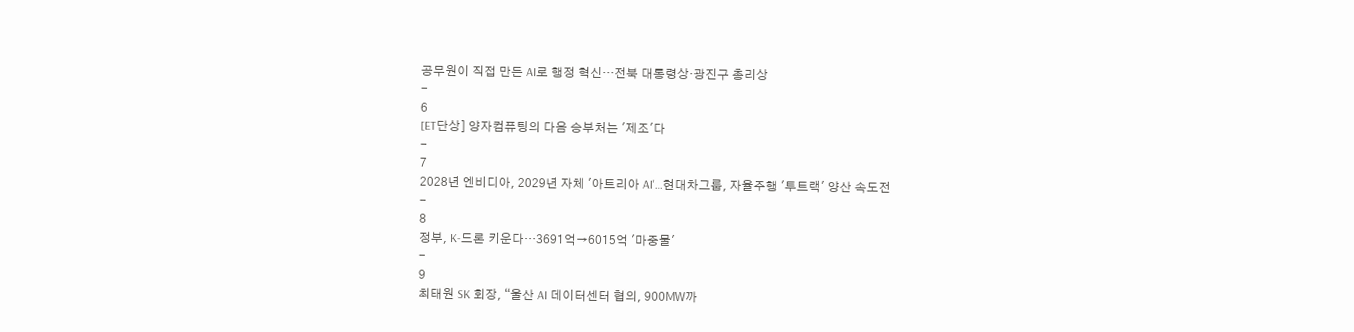공무원이 직접 만든 AI로 행정 혁신…전북 대통령상·광진구 총리상
-
6
[ET단상] 양자컴퓨팅의 다음 승부처는 '제조'다
-
7
2028년 엔비디아, 2029년 자체 '아트리아 AI'…현대차그룹, 자율주행 '투트랙' 양산 속도전
-
8
정부, K-드론 키운다…3691억→6015억 '마중물'
-
9
최태원 SK 회장, “울산 AI 데이터센터 협의, 900㎿까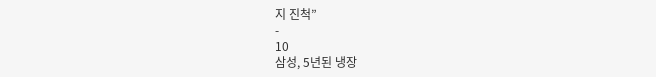지 진척”
-
10
삼성, 5년된 냉장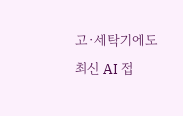고·세탁기에도 최신 AI 접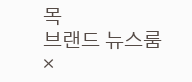목
브랜드 뉴스룸
×